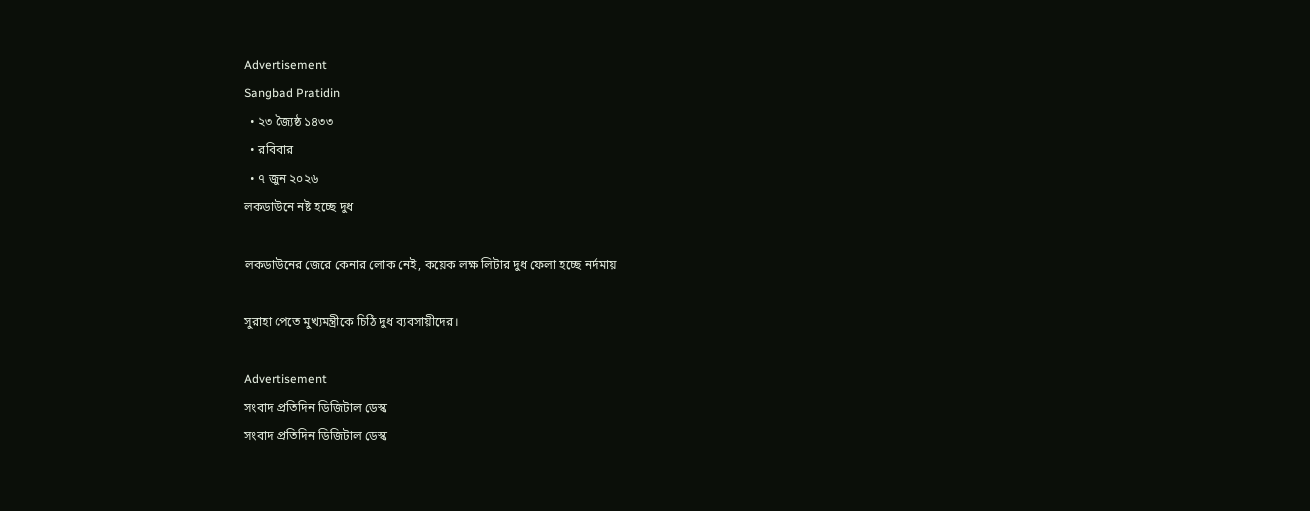Advertisement
Sangbad Pratidin
  • ২৩ জ্যৈষ্ঠ ১৪৩৩
  • রবিবার
  • ৭ জুন ২০২৬
লকডাউনে নষ্ট হচ্ছে দুধ

লকডাউনের জেরে কেনার লোক নেই, কয়েক লক্ষ লিটার দুধ ফেলা হচ্ছে নর্দমায়

সুরাহা পেতে মুখ্যমন্ত্রীকে চিঠি দুধ ব্যবসায়ীদের।

Advertisement
সংবাদ প্রতিদিন ডিজিটাল ডেস্ক
সংবাদ প্রতিদিন ডিজিটাল ডেস্ক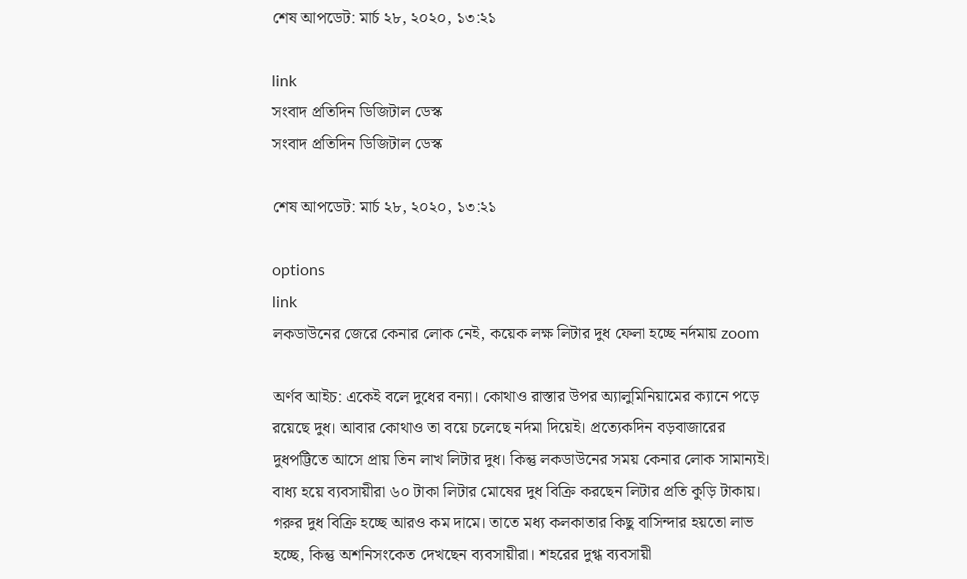শেষ আপডেট: মার্চ ২৮, ২০২০, ১৩:২১

link
সংবাদ প্রতিদিন ডিজিটাল ডেস্ক
সংবাদ প্রতিদিন ডিজিটাল ডেস্ক

শেষ আপডেট: মার্চ ২৮, ২০২০, ১৩:২১

options
link
লকডাউনের জেরে কেনার লোক নেই, কয়েক লক্ষ লিটার দুধ ফেলা হচ্ছে নর্দমায় zoom

অর্ণব আইচ: একেই বলে দুধের বন্যা। কোথাও রাস্তার উপর অ্যালুমিনিয়ামের ক্যানে পড়ে রয়েছে দুধ। আবার কোথাও তা বয়ে চলেছে নর্দমা দিয়েই। প্রত্যেকদিন বড়বাজারের দুধপট্টিতে আসে প্রায় তিন লাখ লিটার দুধ। কিন্তু লকডাউনের সময় কেনার লোক সামান্যই। বাধ্য হয়ে ব্যবসায়ীরা ৬০ টাকা লিটার মোষের দুধ বিক্রি করছেন লিটার প্রতি কুড়ি টাকায়। গরুর দুধ বিক্রি হচ্ছে আরও কম দামে। তাতে মধ্য কলকাতার কিছু বাসিন্দার হয়তো লাভ হচ্ছে, কিন্তু অশনিসংকেত দেখছেন ব্যবসায়ীরা। শহরের দুগ্ধ ব্যবসায়ী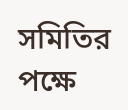সমিতির পক্ষে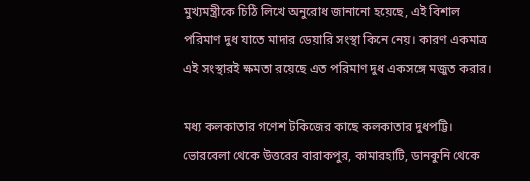মুখ্যমন্ত্রীকে চিঠি লিখে অনুরোধ জানানো হয়েছে, এই বিশাল পরিমাণ দুধ যাতে মাদার ডেয়ারি সংস্থা কিনে নেয়। কারণ একমাত্র এই সংস্থারই ক্ষমতা রয়েছে এত পরিমাণ দুধ একসঙ্গে মজুত করার।

মধ্য কলকাতার গণেশ টকিজের কাছে কলকাতার দুধপট্টি। ভোরবেলা থেকে উত্তরের বারাকপুর, কামারহাটি, ডানকুনি থেকে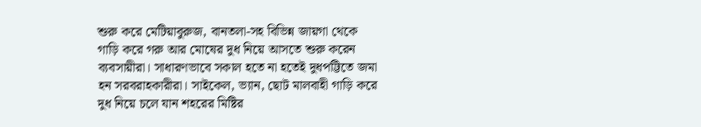শুরু করে মেটিয়াবুরুজ, বানতলা-সহ বিভিন্ন জায়গা থেকে গাড়ি করে গরু আর মোষের দুধ নিয়ে আসতে শুরু করেন ব্যবসায়ীরা। সাধারণভাবে সকাল হতে না হতেই দুধপট্টিতে জমা হন সরবরাহকারীরা। সাইকেল, ভ্যান, ছোট মালবাহী গাড়ি করে দুধ নিয়ে চলে যান শহরের মিষ্টির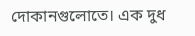দোকানগুলোতে। এক দুধ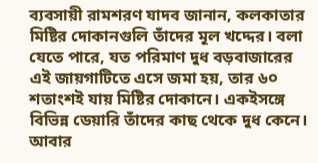ব্যবসায়ী রামশরণ যাদব জানান, কলকাতার মিষ্টির দোকানগুলি তাঁদের মূল খদ্দের। বলা যেতে পারে, যত পরিমাণ দুধ বড়বাজারের এই জায়গাটিতে এসে জমা হয়, তার ৬০ শতাংশই যায় মিষ্টির দোকানে। একইসঙ্গে বিভিন্ন ডেয়ারি তাঁদের কাছ থেকে দুধ কেনে। আবার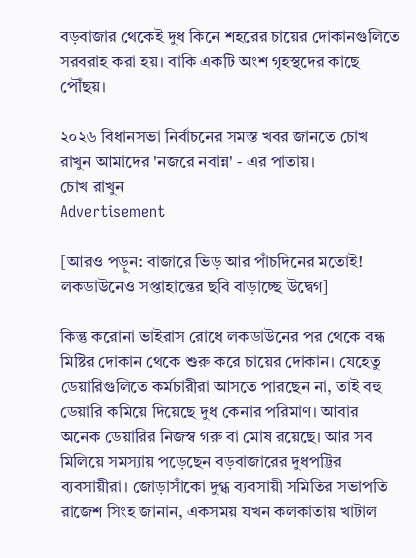বড়বাজার থেকেই দুধ কিনে শহরের চায়ের দোকানগুলিতে সরবরাহ করা হয়। বাকি একটি অংশ গৃহস্থদের কাছে পৌঁছয়।

২০২৬ বিধানসভা নির্বাচনের সমস্ত খবর জানতে চোখ রাখুন আমাদের 'নজরে নবান্ন' - এর পাতায়।
চোখ রাখুন
Advertisement

[আরও পড়ুন: বাজারে ভিড় আর পাঁচদিনের মতোই! লকডাউনেও সপ্তাহান্তের ছবি বাড়াচ্ছে উদ্বেগ]

কিন্তু করোনা ভাইরাস রোধে লকডাউনের পর থেকে বন্ধ মিষ্টির দোকান থেকে শুরু করে চায়ের দোকান। যেহেতু ডেয়ারিগুলিতে কর্মচারীরা আসতে পারছেন না, তাই বহু ডেয়ারি কমিয়ে দিয়েছে দুধ কেনার পরিমাণ। আবার অনেক ডেয়ারির নিজস্ব গরু বা মোষ রয়েছে। আর সব মিলিয়ে সমস্যায় পড়েছেন বড়বাজারের দুধপট্টির ব্যবসায়ীরা। জোড়াসাঁকো দুগ্ধ ব্যবসায়ী সমিতির সভাপতি রাজেশ সিংহ জানান, একসময় যখন কলকাতায় খাটাল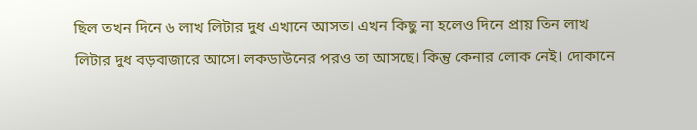ছিল তখন দিনে ৬ লাখ লিটার দুধ এখানে আসত। এখন কিছু না হলেও দিনে প্রায় তিন লাখ লিটার দুধ বড়বাজারে আসে। লকডাউনের পরও তা আসছে। কিন্তু কেনার লোক নেই। দোকানে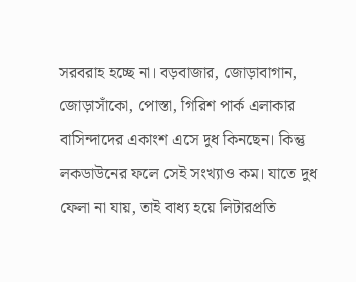সরবরাহ হচ্ছে না। বড়বাজার, জোড়াবাগান, জোড়াসাঁকো, পোস্তা, গিরিশ পার্ক এলাকার বাসিন্দাদের একাংশ এসে দুধ কিনছেন। কিন্তু লকডাউনের ফলে সেই সংখ্যাও কম। যাতে দুধ ফেলা না যায়, তাই বাধ্য হয়ে লিটারপ্রতি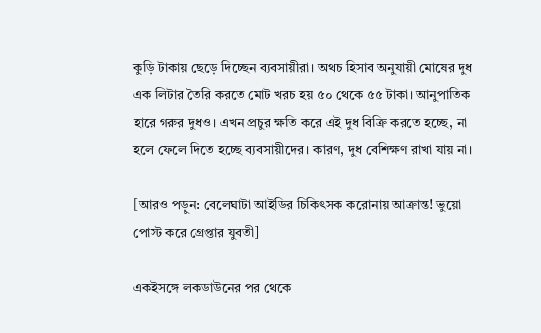কুড়ি টাকায় ছেড়ে দিচ্ছেন ব্যবসায়ীরা। অথচ হিসাব অনুযায়ী মোষের দুধ এক লিটার তৈরি করতে মোট খরচ হয় ৫০ থেকে ৫৫ টাকা। আনুপাতিক হারে গরুর দুধও। এখন প্রচুর ক্ষতি করে এই দুধ বিক্রি করতে হচ্ছে, না হলে ফেলে দিতে হচ্ছে ব্যবসায়ীদের। কারণ, দুধ বেশিক্ষণ রাখা যায় না।

[আরও পড়ুন: বেলেঘাটা আইডির চিকিৎসক করোনায় আক্রান্ত! ভুয়ো পোস্ট করে গ্রেপ্তার যুবতী]

একইসঙ্গে লকডাউনের পর থেকে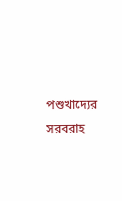পশুখাদ্যের সরবরাহ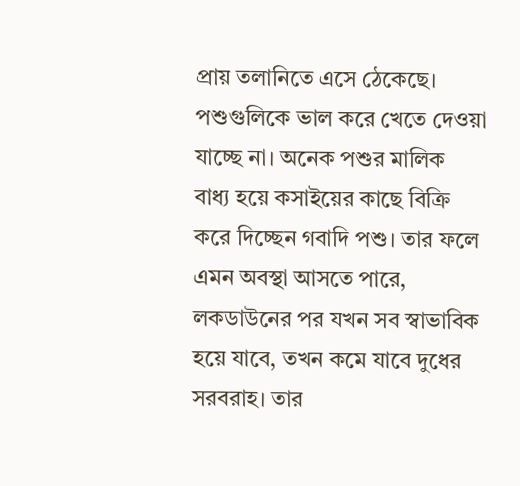প্রায় তলানিতে এসে ঠেকেছে। পশুগুলিকে ভাল করে খেতে দেওয়া যাচ্ছে না। অনেক পশুর মালিক বাধ্য হয়ে কসাইয়ের কাছে বিক্রি করে দিচ্ছেন গবাদি পশু। তার ফলে এমন অবস্থা আসতে পারে, লকডাউনের পর যখন সব স্বাভাবিক হয়ে যাবে, তখন কমে যাবে দুধের সরবরাহ। তার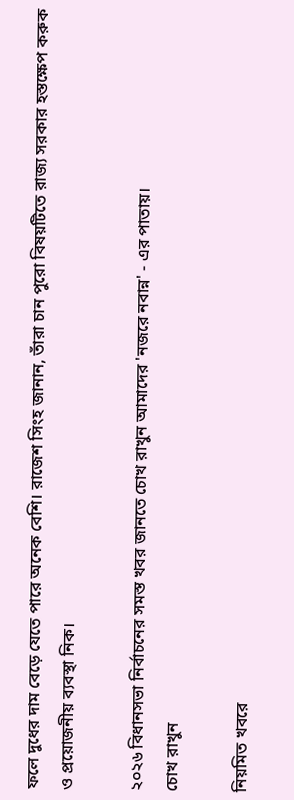ফলে দুধের দাম বেড়ে যেতে পারে অনেক বেশি। রাজেশ সিংহ জানান, তাঁরা চান পুরো বিষয়টিতে রাজ্য সরকার হস্তক্ষেপ করুক ও প্রয়োজনীয় ব্যবস্থা নিক।

২০২৬ বিধানসভা নির্বাচনের সমস্ত খবর জানতে চোখ রাখুন আমাদের 'নজরে নবান্ন' - এর পাতায়।
চোখ রাখুন

নিয়মিত খবরে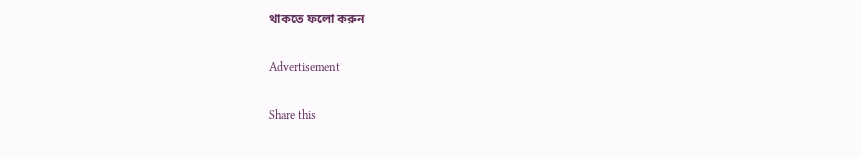থাকতে ফলো করুন

Advertisement

Share this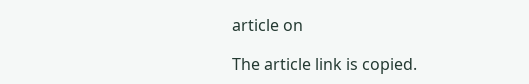article on

The article link is copied.